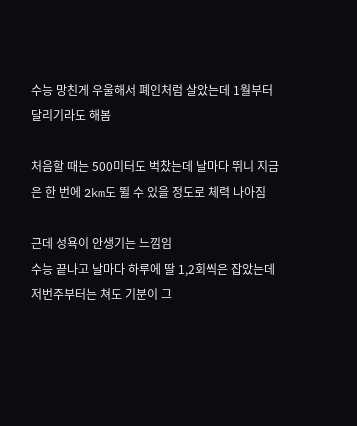수능 망친게 우울해서 폐인처럼 살았는데 1월부터 달리기라도 해봄

처음할 때는 500미터도 벅찼는데 날마다 뛰니 지금은 한 번에 2km도 뛸 수 있을 정도로 체력 나아짐

근데 성욕이 안생기는 느낌임
수능 끝나고 날마다 하루에 딸 1,2회씩은 잡았는데 저번주부터는 쳐도 기분이 그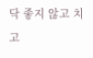닥 좋지 않고 치고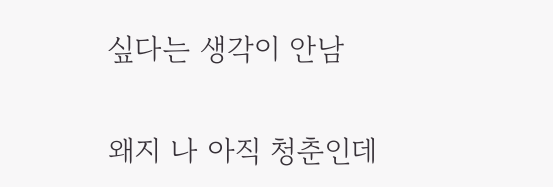싶다는 생각이 안남

왜지 나 아직 청춘인데